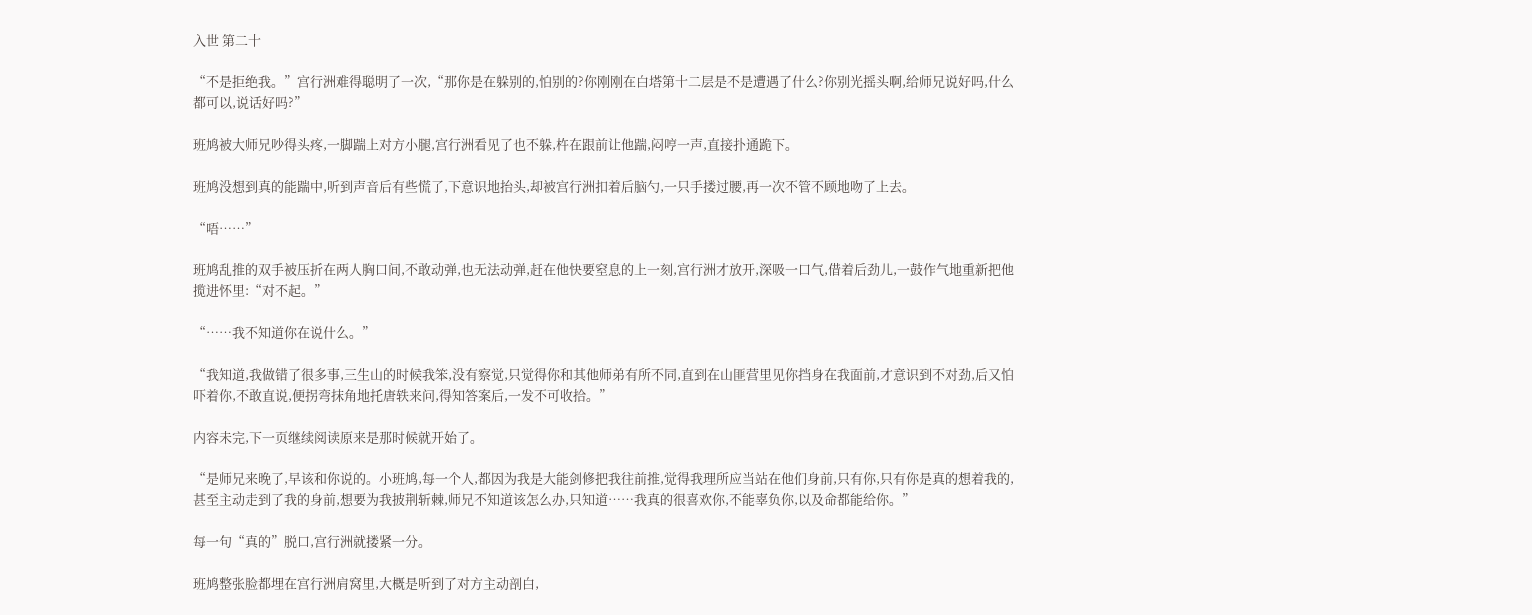入世 第二十

“不是拒绝我。”宫行洲难得聪明了一次,“那你是在躲别的,怕别的?你刚刚在白塔第十二层是不是遭遇了什么?你别光摇头啊,给师兄说好吗,什么都可以,说话好吗?”

班鸠被大师兄吵得头疼,一脚踹上对方小腿,宫行洲看见了也不躲,杵在跟前让他踹,闷哼一声,直接扑通跪下。

班鸠没想到真的能踹中,听到声音后有些慌了,下意识地抬头,却被宫行洲扣着后脑勺,一只手搂过腰,再一次不管不顾地吻了上去。

“唔……”

班鸠乱推的双手被压折在两人胸口间,不敢动弹,也无法动弹,赶在他快要窒息的上一刻,宫行洲才放开,深吸一口气,借着后劲儿,一鼓作气地重新把他揽进怀里:“对不起。”

“……我不知道你在说什么。”

“我知道,我做错了很多事,三生山的时候我笨,没有察觉,只觉得你和其他师弟有所不同,直到在山匪营里见你挡身在我面前,才意识到不对劲,后又怕吓着你,不敢直说,便拐弯抹角地托唐轶来问,得知答案后,一发不可收拾。”

内容未完,下一页继续阅读原来是那时候就开始了。

“是师兄来晚了,早该和你说的。小班鸠,每一个人,都因为我是大能剑修把我往前推,觉得我理所应当站在他们身前,只有你,只有你是真的想着我的,甚至主动走到了我的身前,想要为我披荆斩棘,师兄不知道该怎么办,只知道……我真的很喜欢你,不能辜负你,以及命都能给你。”

每一句“真的”脱口,宫行洲就搂紧一分。

班鸠整张脸都埋在宫行洲肩窝里,大概是听到了对方主动剖白,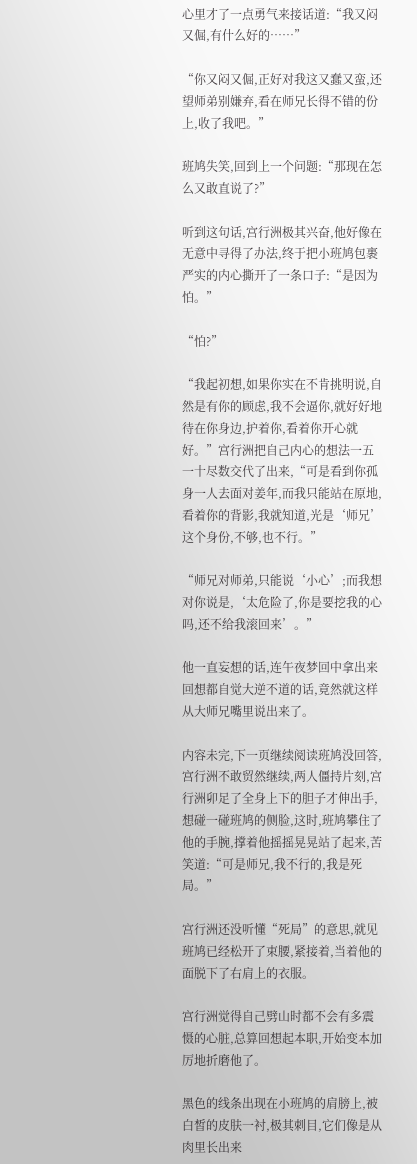心里才了一点勇气来接话道:“我又闷又倔,有什么好的……”

“你又闷又倔,正好对我这又蠢又蛮,还望师弟别嫌弃,看在师兄长得不错的份上,收了我吧。”

班鸠失笑,回到上一个问题:“那现在怎么又敢直说了?”

听到这句话,宫行洲极其兴奋,他好像在无意中寻得了办法,终于把小班鸠包裹严实的内心撕开了一条口子:“是因为怕。”

“怕?”

“我起初想,如果你实在不肯挑明说,自然是有你的顾虑,我不会逼你,就好好地待在你身边,护着你,看着你开心就好。”宫行洲把自己内心的想法一五一十尽数交代了出来,“可是看到你孤身一人去面对姜年,而我只能站在原地,看着你的背影,我就知道,光是‘师兄’这个身份,不够,也不行。”

“师兄对师弟,只能说‘小心’;而我想对你说是,‘太危险了,你是要挖我的心吗,还不给我滚回来’。”

他一直妄想的话,连午夜梦回中拿出来回想都自觉大逆不道的话,竟然就这样从大师兄嘴里说出来了。

内容未完,下一页继续阅读班鸠没回答,宫行洲不敢贸然继续,两人僵持片刻,宫行洲卯足了全身上下的胆子才伸出手,想碰一碰班鸠的侧脸,这时,班鸠攀住了他的手腕,撑着他摇摇晃晃站了起来,苦笑道:“可是师兄,我不行的,我是死局。”

宫行洲还没听懂“死局”的意思,就见班鸠已经松开了束腰,紧接着,当着他的面脱下了右肩上的衣服。

宫行洲觉得自己劈山时都不会有多震慑的心脏,总算回想起本职,开始变本加厉地折磨他了。

黑色的线条出现在小班鸠的肩膀上,被白皙的皮肤一衬,极其刺目,它们像是从肉里长出来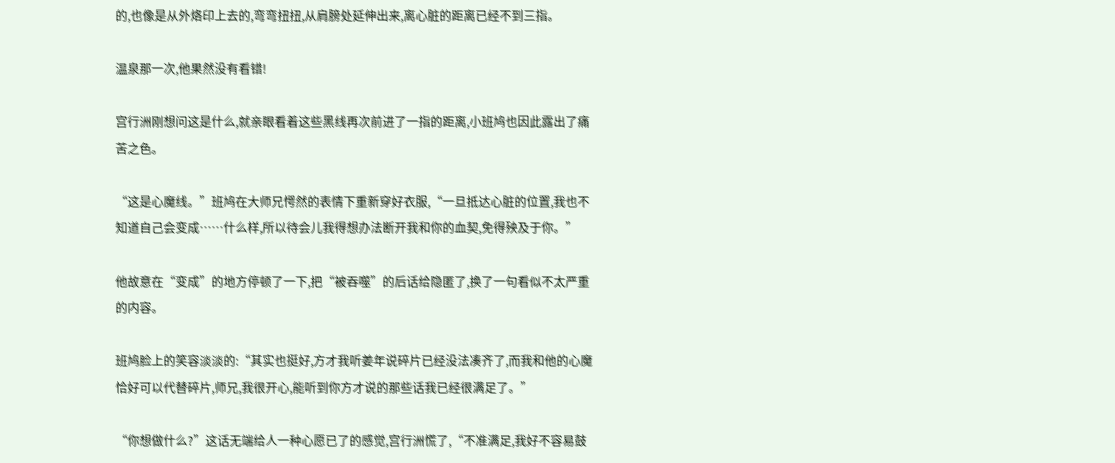的,也像是从外烙印上去的,弯弯扭扭,从肩膀处延伸出来,离心脏的距离已经不到三指。

温泉那一次,他果然没有看错!

宫行洲刚想问这是什么,就亲眼看着这些黑线再次前进了一指的距离,小班鸠也因此露出了痛苦之色。

“这是心魔线。”班鸠在大师兄愕然的表情下重新穿好衣服,“一旦抵达心脏的位置,我也不知道自己会变成……什么样,所以待会儿我得想办法断开我和你的血契,免得殃及于你。”

他故意在“变成”的地方停顿了一下,把“被吞噬”的后话给隐匿了,换了一句看似不太严重的内容。

班鸠脸上的笑容淡淡的:“其实也挺好,方才我听姜年说碎片已经没法凑齐了,而我和他的心魔恰好可以代替碎片,师兄,我很开心,能听到你方才说的那些话我已经很满足了。”

“你想做什么?”这话无端给人一种心愿已了的感觉,宫行洲慌了,“不准满足,我好不容易鼓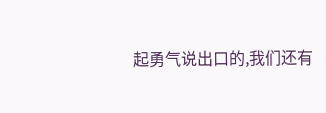起勇气说出口的,我们还有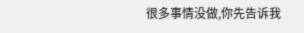很多事情没做,你先告诉我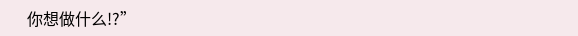你想做什么!?”